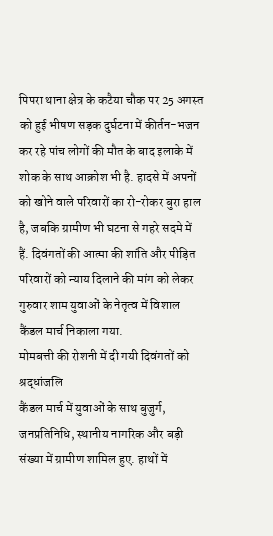पिपरा थाना क्षेत्र के कटैया चौक पर 25 अगस्त को हुई भीषण सड़क दुर्घटना में कीर्तन-भजन कर रहे पांच लोगों की मौत के बाद इलाके में शोक के साथ आक्रोश भी है. हादसे में अपनों को खोने वाले परिवारों का रो-रोकर बुरा हाल है, जबकि ग्रामीण भी घटना से गहरे सदमे में हैं. दिवंगतों की आत्मा की शांति और पीड़ित परिवारों को न्याय दिलाने की मांग को लेकर गुरुवार शाम युवाओं के नेतृत्व में विशाल कैंडल मार्च निकाला गया.
मोमबत्ती की रोशनी में दी गयी दिवंगतों को श्रद्धांजलि
कैंडल मार्च में युवाओं के साथ बुजुर्ग, जनप्रतिनिधि, स्थानीय नागरिक और बड़ी संख्या में ग्रामीण शामिल हुए. हाथों में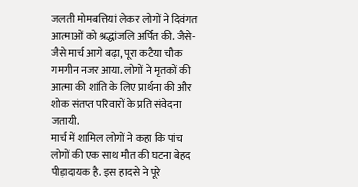जलती मोमबत्तियां लेकर लोगों ने दिवंगत आत्माओं को श्रद्धांजलि अर्पित की. जैसे-जैसे मार्च आगे बढ़ा, पूरा कटैया चौक गमगीन नजर आया. लोगों ने मृतकों की आत्मा की शांति के लिए प्रार्थना की और शोक संतप्त परिवारों के प्रति संवेदना जतायी.
मार्च में शामिल लोगों ने कहा कि पांच लोगों की एक साथ मौत की घटना बेहद पीड़ादायक है. इस हादसे ने पूरे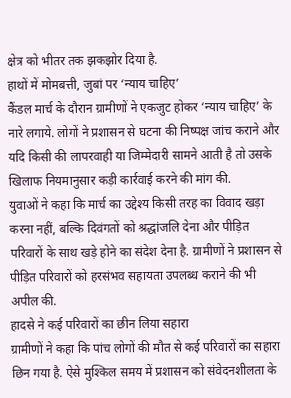क्षेत्र को भीतर तक झकझोर दिया है.
हाथों में मोमबत्ती, जुबां पर ‘न्याय चाहिए’
कैंडल मार्च के दौरान ग्रामीणों ने एकजुट होकर ‘न्याय चाहिए’ के नारे लगाये. लोगों ने प्रशासन से घटना की निष्पक्ष जांच कराने और यदि किसी की लापरवाही या जिम्मेदारी सामने आती है तो उसके खिलाफ नियमानुसार कड़ी कार्रवाई करने की मांग की.
युवाओं ने कहा कि मार्च का उद्देश्य किसी तरह का विवाद खड़ा करना नहीं, बल्कि दिवंगतों को श्रद्धांजलि देना और पीड़ित परिवारों के साथ खड़े होने का संदेश देना है. ग्रामीणों ने प्रशासन से पीड़ित परिवारों को हरसंभव सहायता उपलब्ध कराने की भी अपील की.
हादसे ने कई परिवारों का छीन लिया सहारा
ग्रामीणों ने कहा कि पांच लोगों की मौत से कई परिवारों का सहारा छिन गया है. ऐसे मुश्किल समय में प्रशासन को संवेदनशीलता के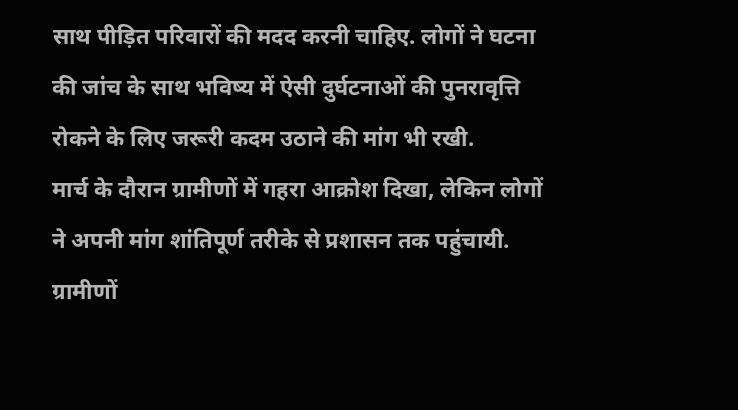साथ पीड़ित परिवारों की मदद करनी चाहिए. लोगों ने घटना की जांच के साथ भविष्य में ऐसी दुर्घटनाओं की पुनरावृत्ति रोकने के लिए जरूरी कदम उठाने की मांग भी रखी.
मार्च के दौरान ग्रामीणों में गहरा आक्रोश दिखा, लेकिन लोगों ने अपनी मांग शांतिपूर्ण तरीके से प्रशासन तक पहुंचायी. ग्रामीणों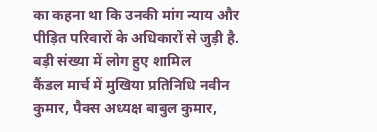का कहना था कि उनकी मांग न्याय और पीड़ित परिवारों के अधिकारों से जुड़ी है.
बड़ी संख्या में लोग हुए शामिल
कैंडल मार्च में मुखिया प्रतिनिधि नवीन कुमार, पैक्स अध्यक्ष बाबुल कुमार,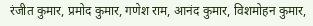रंजीत कुमार, प्रमोद कुमार, गणेश राम, आनंद कुमार, विशमोहन कुमार,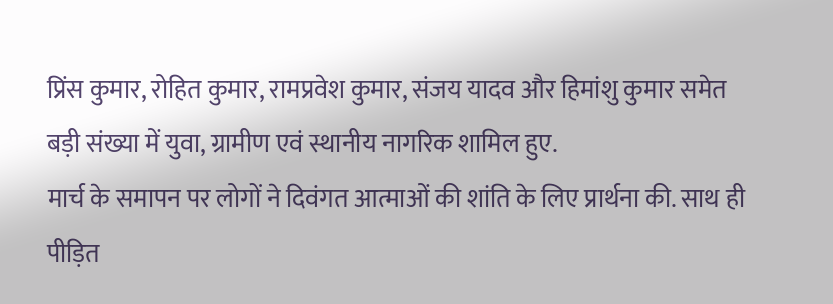प्रिंस कुमार, रोहित कुमार, रामप्रवेश कुमार, संजय यादव और हिमांशु कुमार समेत बड़ी संख्या में युवा, ग्रामीण एवं स्थानीय नागरिक शामिल हुए.
मार्च के समापन पर लोगों ने दिवंगत आत्माओं की शांति के लिए प्रार्थना की. साथ ही पीड़ित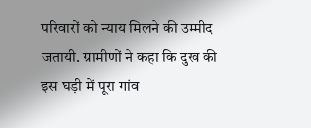परिवारों को न्याय मिलने की उम्मीद जतायी. ग्रामीणों ने कहा कि दुख की इस घड़ी में पूरा गांव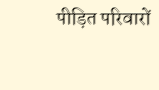पीड़ित परिवारों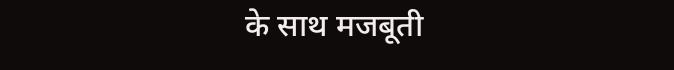के साथ मजबूती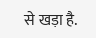से खड़ा है.